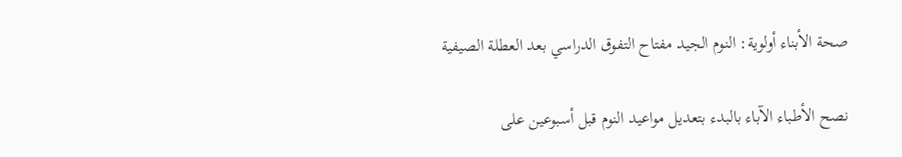صحة الأبناء أولوية: النوم الجيد مفتاح التفوق الدراسي بعد العطلة الصيفية

نصح الأطباء الآباء بالبدء بتعديل مواعيد النوم قبل أسبوعين على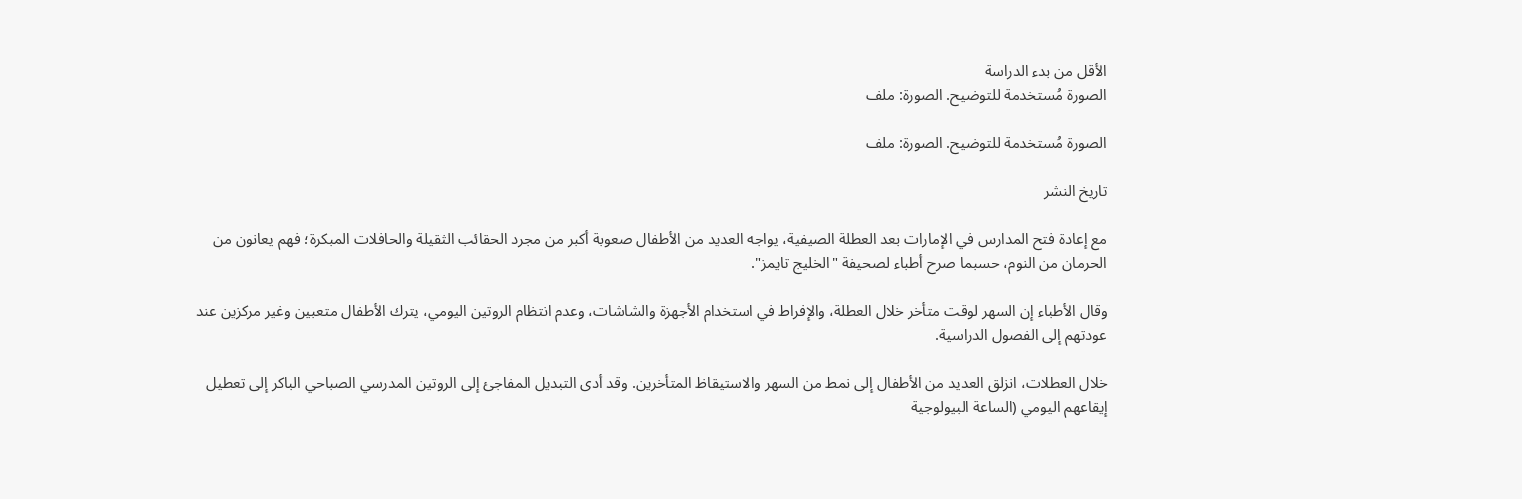الأقل من بدء الدراسة
الصورة مُستخدمة للتوضيح. الصورة: ملف

الصورة مُستخدمة للتوضيح. الصورة: ملف

تاريخ النشر

مع إعادة فتح المدارس في الإمارات بعد العطلة الصيفية، يواجه العديد من الأطفال صعوبة أكبر من مجرد الحقائب الثقيلة والحافلات المبكرة؛ فهم يعانون من الحرمان من النوم، حسبما صرح أطباء لصحيفة "الخليج تايمز".

وقال الأطباء إن السهر لوقت متأخر خلال العطلة، والإفراط في استخدام الأجهزة والشاشات، وعدم انتظام الروتين اليومي، يترك الأطفال متعبين وغير مركزين عند عودتهم إلى الفصول الدراسية.

خلال العطلات، انزلق العديد من الأطفال إلى نمط من السهر والاستيقاظ المتأخرين. وقد أدى التبديل المفاجئ إلى الروتين المدرسي الصباحي الباكر إلى تعطيل إيقاعهم اليومي (الساعة البيولوجية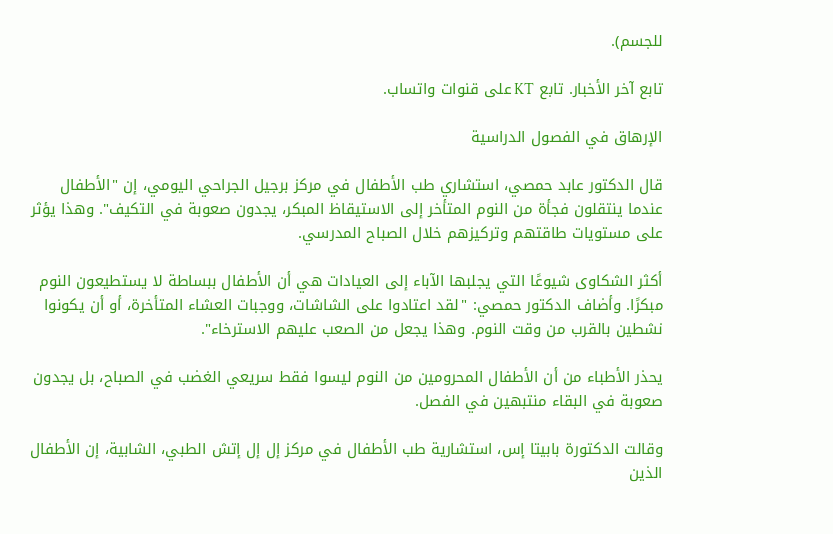للجسم).

تابع آخر الأخبار. تابع KT على قنوات واتساب.

الإرهاق في الفصول الدراسية

قال الدكتور عابد حمصي، استشاري طب الأطفال في مركز برجيل الجراحي اليومي، إن "الأطفال عندما ينتقلون فجأة من النوم المتأخر إلى الاستيقاظ المبكر، يجدون صعوبة في التكيف". وهذا يؤثر على مستويات طاقتهم وتركيزهم خلال الصباح المدرسي.

أكثر الشكاوى شيوعًا التي يجلبها الآباء إلى العيادات هي أن الأطفال ببساطة لا يستطيعون النوم مبكرًا. وأضاف الدكتور حمصي: "لقد اعتادوا على الشاشات، ووجبات العشاء المتأخرة، أو أن يكونوا نشطين بالقرب من وقت النوم. وهذا يجعل من الصعب عليهم الاسترخاء".

يحذر الأطباء من أن الأطفال المحرومين من النوم ليسوا فقط سريعي الغضب في الصباح، بل يجدون صعوبة في البقاء منتبهين في الفصل.

وقالت الدكتورة بابيتا إس، استشارية طب الأطفال في مركز إل إل إتش الطبي، الشابية، إن الأطفال الذين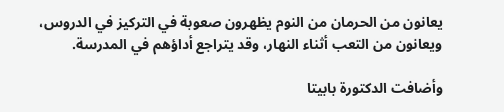يعانون من الحرمان من النوم يظهرون صعوبة في التركيز في الدروس، ويعانون من التعب أثناء النهار، وقد يتراجع أداؤهم في المدرسة.

وأضافت الدكتورة بابيتا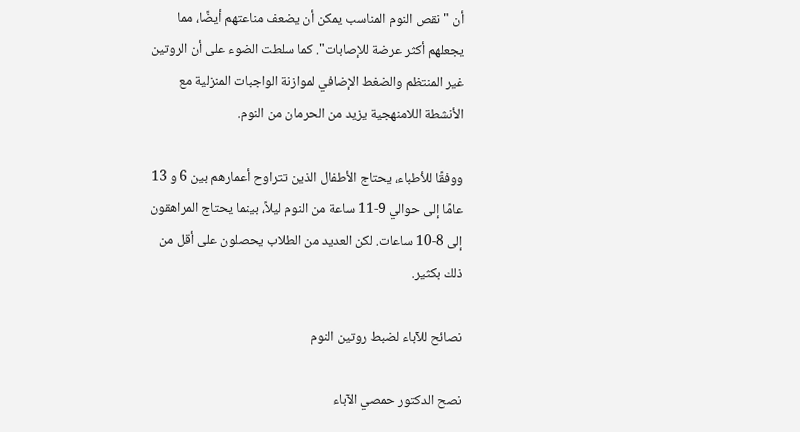أن "نقص النوم المناسب يمكن أن يضعف مناعتهم أيضًا، مما يجعلهم أكثر عرضة للإصابات". كما سلطت الضوء على أن الروتين غير المنتظم والضغط الإضافي لموازنة الواجبات المنزلية مع الأنشطة اللامنهجية يزيد من الحرمان من النوم.

ووفقًا للأطباء، يحتاج الأطفال الذين تتراوح أعمارهم بين 6 و 13 عامًا إلى حوالي 9-11 ساعة من النوم ليلاً، بينما يحتاج المراهقون إلى 8-10 ساعات. لكن العديد من الطلاب يحصلون على أقل من ذلك بكثير.

نصائح للآباء لضبط روتين النوم

نصح الدكتور حمصي الآباء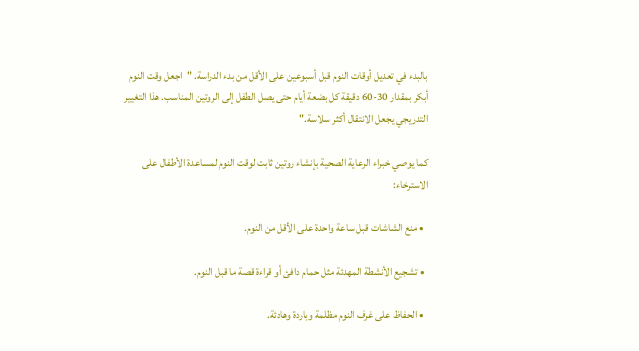بالبدء في تعديل أوقات النوم قبل أسبوعين على الأقل من بدء الدراسة. "اجعل وقت النوم أبكر بمقدار 30-60 دقيقة كل بضعة أيام حتى يصل الطفل إلى الروتين المناسب. هذا التغيير التدريجي يجعل الانتقال أكثر سلاسة."

كما يوصي خبراء الرعاية الصحية بإنشاء روتين ثابت لوقت النوم لمساعدة الأطفال على الاسترخاء:

  • منع الشاشات قبل ساعة واحدة على الأقل من النوم.

  • تشجيع الأنشطة المهدئة مثل حمام دافئ أو قراءة قصة ما قبل النوم.

  • الحفاظ على غرف النوم مظلمة وباردة وهادئة.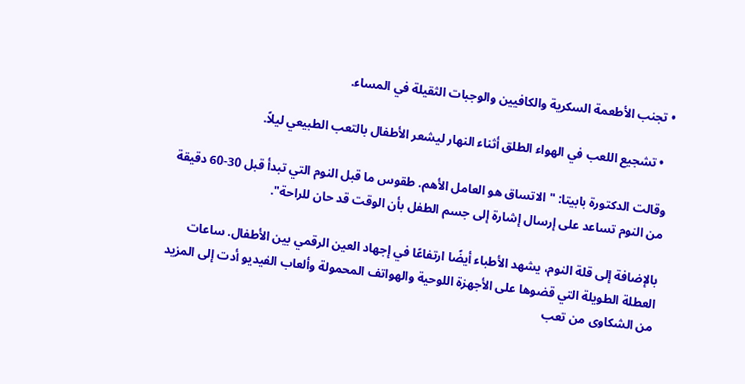• تجنب الأطعمة السكرية والكافيين والوجبات الثقيلة في المساء.

  • تشجيع اللعب في الهواء الطلق أثناء النهار ليشعر الأطفال بالتعب الطبيعي ليلاً.

وقالت الدكتورة بابيتا: "الاتساق هو العامل الأهم. طقوس ما قبل النوم التي تبدأ قبل 30-60 دقيقة من النوم تساعد على إرسال إشارة إلى جسم الطفل بأن الوقت قد حان للراحة".

بالإضافة إلى قلة النوم، يشهد الأطباء أيضًا ارتفاعًا في إجهاد العين الرقمي بين الأطفال. ساعات العطلة الطويلة التي قضوها على الأجهزة اللوحية والهواتف المحمولة وألعاب الفيديو أدت إلى المزيد من الشكاوى من تعب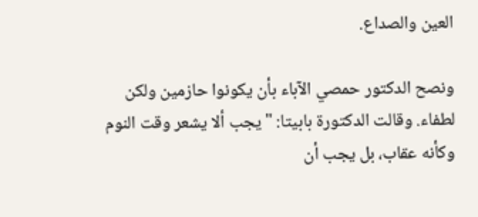العين والصداع.

ونصح الدكتور حمصي الآباء بأن يكونوا حازمين ولكن لطفاء. وقالت الدكتورة بابيتا: "يجب ألا يشعر وقت النوم وكأنه عقاب، بل يجب أن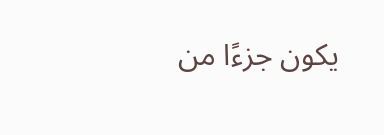يكون جزءًا من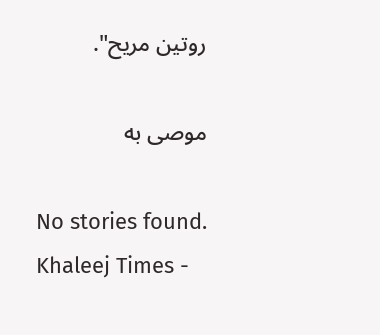روتين مريح".

موصى به

No stories found.
Khaleej Times -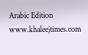Arabic Edition
www.khaleejtimes.com